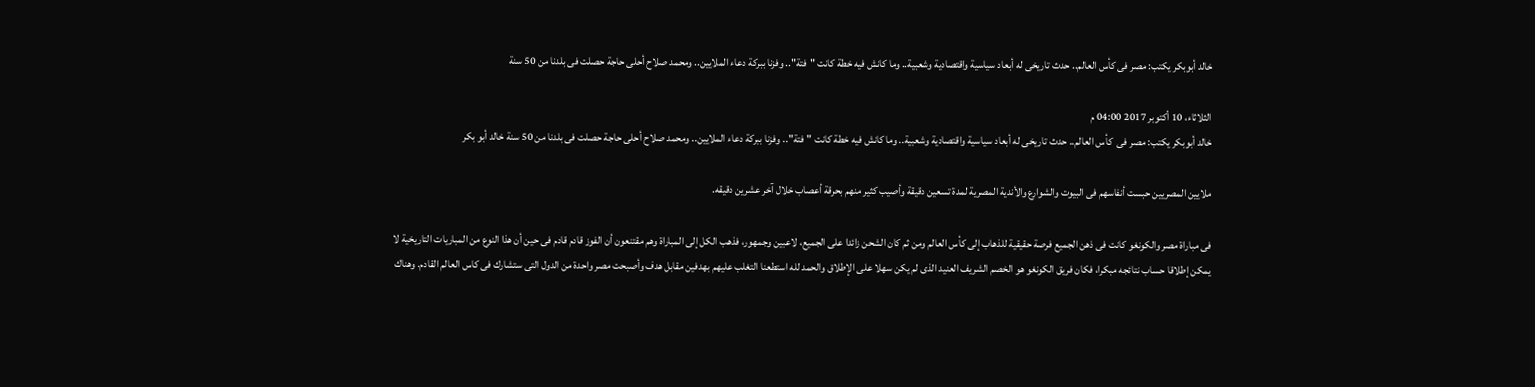خالد أبوبكر يكتب: مصر فى كأس العالم.. حدث تاريخى له أبعاد سياسية واقتصادية وشعبية.. وما كانش فيه خطة كانت "فتة".. وفزنا ببركة دعاء الملايين.. ومحمد صلاح أحلى حاجة حصلت فى بلدنا من 50 سنة

الثلاثاء، 10 أكتوبر 2017 04:00 م
خالد أبوبكر يكتب: مصر فى  كأس العالم.. حدث تاريخى له أبعاد سياسية واقتصادية وشعبية.. وما كانش فيه خطة كانت "فتة".. وفزنا ببركة دعاء الملايين.. ومحمد صلاح أحلى حاجة حصلت فى بلدنا من 50 سنة خالد أبو بكر

ملايين المصريين حبست أنفاسهم فى البيوت والشوارع والأندية المصرية لمدة تسعين دقيقة وأصيب كثير منهم بحرقة أعصاب خلال آخر عشرين دقيقه.

فى مباراة مصر والكونغو كانت فى ذهن الجميع فرصة حقيقية للذهاب إلى كأس العالم ومن ثم كان الشحن زائدا على الجميع، لاعبين وجمهور، فذهب الكل إلى المباراة وهم مقتنعون أن الفوز قادم قادم فى حين أن هذا النوع من المباريات التاريخية لا يمكن إطلاقا حساب نتائجه مبكرا، فكان فريق الكونغو هو الخصم الشريف العنيد الذى لم يكن سهلا على الإطلاق والحمد لله استطعنا التغلب عليهم بهدفين مقابل هدف وأصبحت مصر واحدة من الدول التى ستشارك فى كاس العالم القادم. وهناك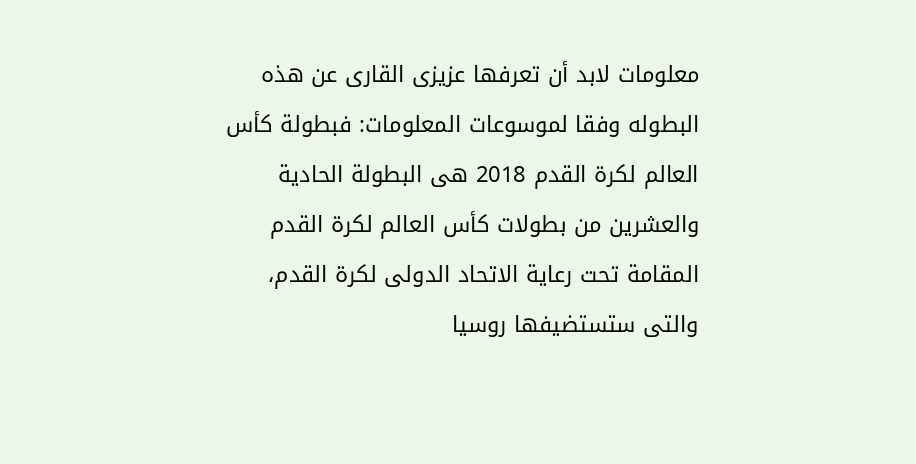معلومات لابد أن تعرفها عزيزى القارى عن هذه البطوله وفقا لموسوعات المعلومات: فبطولة كأس العالم لكرة القدم 2018 هى البطولة الحادية والعشرين من بطولات كأس العالم لكرة القدم المقامة تحت رعاية الاتحاد الدولى لكرة القدم، والتى ستستضيفها روسيا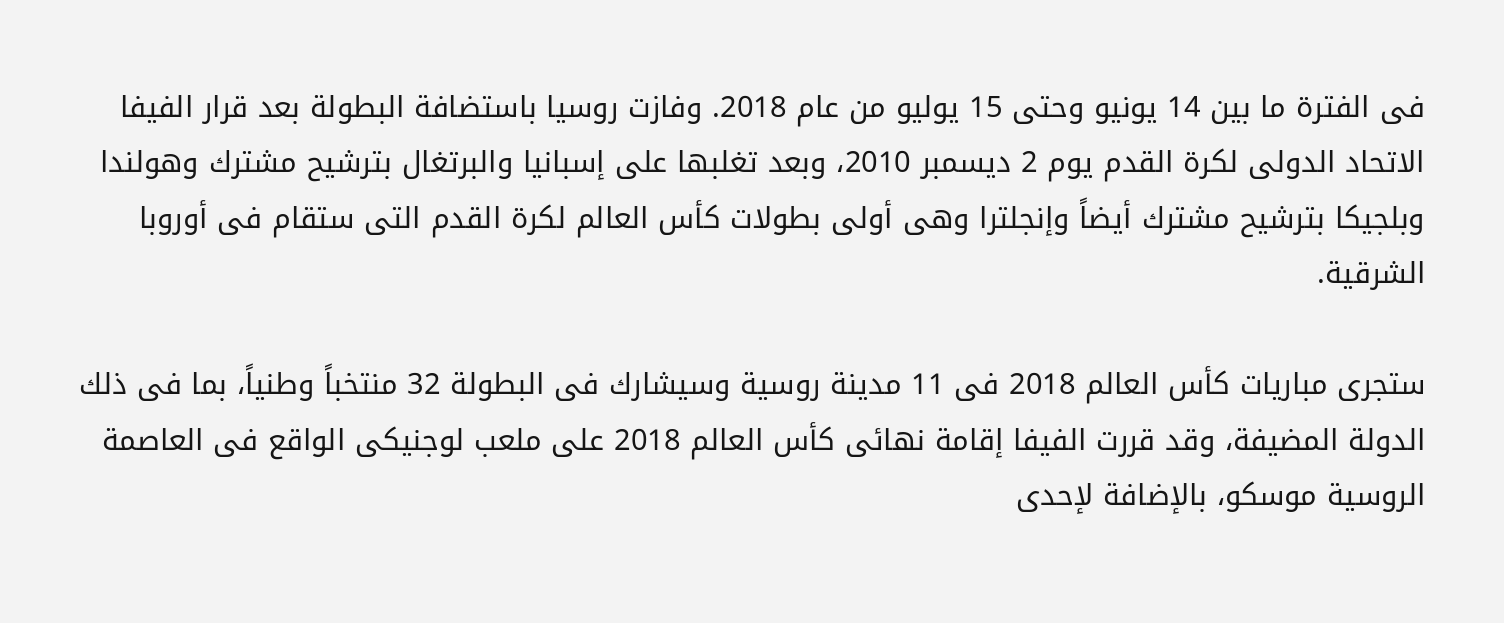فى الفترة ما بين 14 يونيو وحتى 15 يوليو من عام 2018. وفازت روسيا باستضافة البطولة بعد قرار الفيفا الاتحاد الدولى لكرة القدم يوم 2 ديسمبر 2010، وبعد تغلبها على إسبانيا والبرتغال بترشيح مشترك وهولندا وبلجيكا بترشيح مشترك أيضاً وإنجلترا وهى أولى بطولات كأس العالم لكرة القدم التى ستقام فى أوروبا الشرقية.

ستجرى مباريات كأس العالم 2018 فى 11 مدينة روسية وسيشارك فى البطولة 32 منتخباً وطنياً، بما فى ذلك الدولة المضيفة، وقد قررت الفيفا إقامة نهائى كأس العالم 2018 على ملعب لوجنيكى الواقع فى العاصمة الروسية موسكو، بالإضافة لإحدى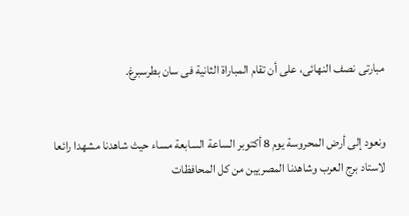مبارتى نصف النهائى، على أن تقام المباراة الثانية فى سان بطرسبرغ.


ونعود إلى أرض المحروسة يوم 8 أكتوبر الساعة السابعة مساء حيث شاهدنا مشهدا رائعا لاستاد برج العرب وشاهدنا المصريين من كل المحافظات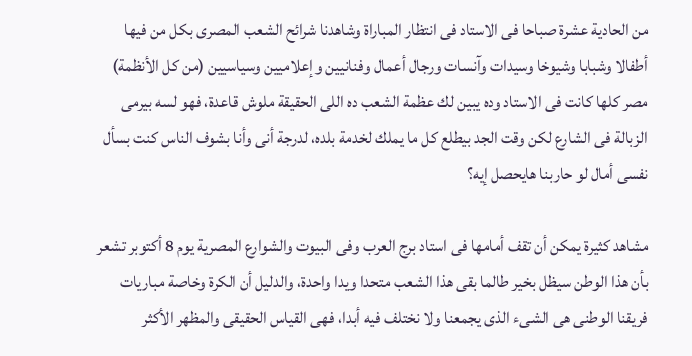من الحادية عشرة صباحا فى الاستاد فى انتظار المباراة وشاهدنا شرائح الشعب المصرى بكل من فيها أطفالا وشبابا وشيوخا وسيدات وآنسات ورجال أعمال وفنانيين وإعلاميين وسياسيين (من كل الأنظمة) مصر كلها كانت فى الاستاد وده يبين لك عظمة الشعب ده اللى الحقيقة ملوش قاعدة، فهو لسه بيرمى الزبالة فى الشارع لكن وقت الجد بيطلع كل ما يملك لخدمة بلده، لدرجة أنى وأنا بشوف الناس كنت بسأل نفسى أمال لو حاربنا هايحصل إيه؟

مشاهد كثيرة يمكن أن تقف أمامها فى استاد برج العرب وفى البيوت والشوارع المصرية يوم 8 أكتوبر تشعر بأن هذا الوطن سيظل بخير طالما بقى هذا الشعب متحدا ويدا واحدة، والدليل أن الكرة وخاصة مباريات فريقنا الوطنى هى الشىء الذى يجمعنا ولا نختلف فيه أبدا، فهى القياس الحقيقى والمظهر الأكثر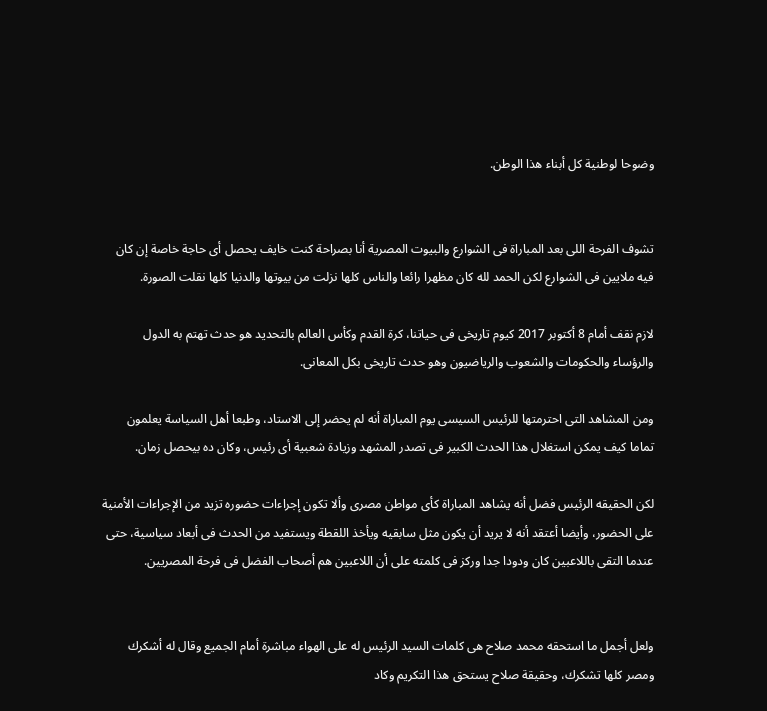وضوحا لوطنية كل أبناء هذا الوطن.


تشوف الفرحة اللى بعد المباراة فى الشوارع والبيوت المصرية أنا بصراحة كنت خايف يحصل أى حاجة خاصة إن كان فيه ملايين فى الشوارع لكن الحمد لله كان مظهرا رائعا والناس كلها نزلت من بيوتها والدنيا كلها نقلت الصورة.

لازم نقف أمام 8 أكتوبر 2017 كيوم تاريخى فى حياتنا، كرة القدم وكأس العالم بالتحديد هو حدث تهتم به الدول والرؤساء والحكومات والشعوب والرياضيون وهو حدث تاريخى بكل المعانى.

ومن المشاهد التى احترمتها للرئيس السيسى يوم المباراة أنه لم يحضر إلى الاستاد، وطبعا أهل السياسة يعلمون تماما كيف يمكن استغلال هذا الحدث الكبير فى تصدر المشهد وزيادة شعبية أى رئيس، وكان ده بيحصل زمان.

لكن الحقيقه الرئيس فضل أنه يشاهد المباراة كأى مواطن مصرى وألا تكون إجراءات حضوره تزيد من الإجراءات الأمنية على الحضور، وأيضا أعتقد أنه لا يريد أن يكون مثل سابقيه ويأخذ اللقطة ويستفيد من الحدث فى أبعاد سياسية، حتى عندما التقى باللاعبين كان ودودا جدا وركز فى كلمته على أن اللاعبين هم أصحاب الفضل فى فرحة المصريين.


ولعل أجمل ما استحقه محمد صلاح هى كلمات السيد الرئيس له على الهواء مباشرة أمام الجميع وقال له أشكرك ومصر كلها تشكرك، وحقيقة صلاح يستحق هذا التكريم وكاد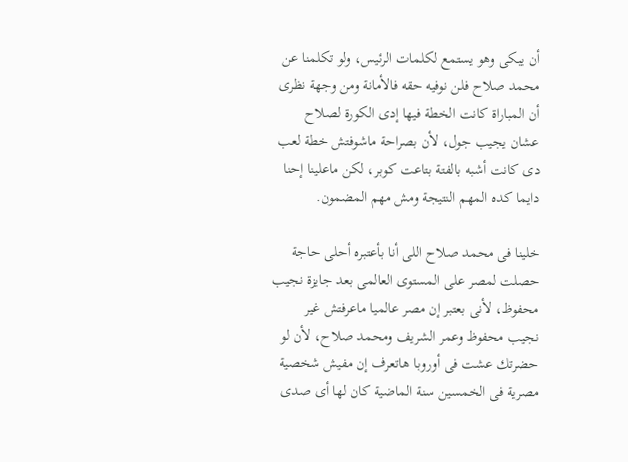أن يبكى وهو يستمع لكلمات الرئيس، ولو تكلمنا عن محمد صلاح فلن نوفيه حقه فالأمانة ومن وجهة نظرى أن المباراة كانت الخطة فيها إدى الكورة لصلاح عشان يجيب جول، لأن بصراحة ماشوفتش خطة لعب دى كانت أشبه بالفتة بتاعت كوبر، لكن ماعلينا إحنا دايما كده المهم النتيجة ومش مهم المضمون.

خلينا فى محمد صلاح اللى أنا بأعتبره أحلى حاجة حصلت لمصر على المستوى العالمى بعد جايزة نجيب محفوظ، لأنى بعتبر إن مصر عالميا ماعرفتش غير نجيب محفوظ وعمر الشريف ومحمد صلاح، لأن لو حضرتك عشت فى أوروبا هاتعرف إن مفيش شخصية مصرية فى الخمسين سنة الماضية كان لها أى صدى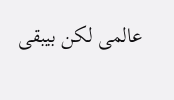عالمى لكن بيبقى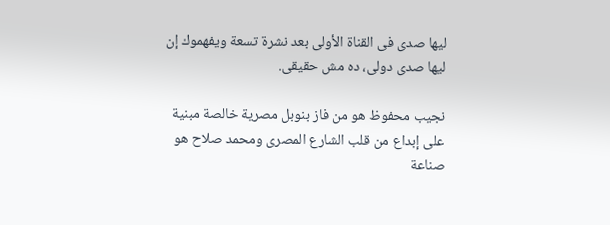ليها صدى فى القناة الأولى بعد نشرة تسعة ويفهموك إن ليها صدى دولى، ده مش حقيقى.

نجيب محفوظ هو من فاز بنوبل مصرية خالصة مبنية على إبداع من قلب الشارع المصرى ومحمد صلاح هو صناعة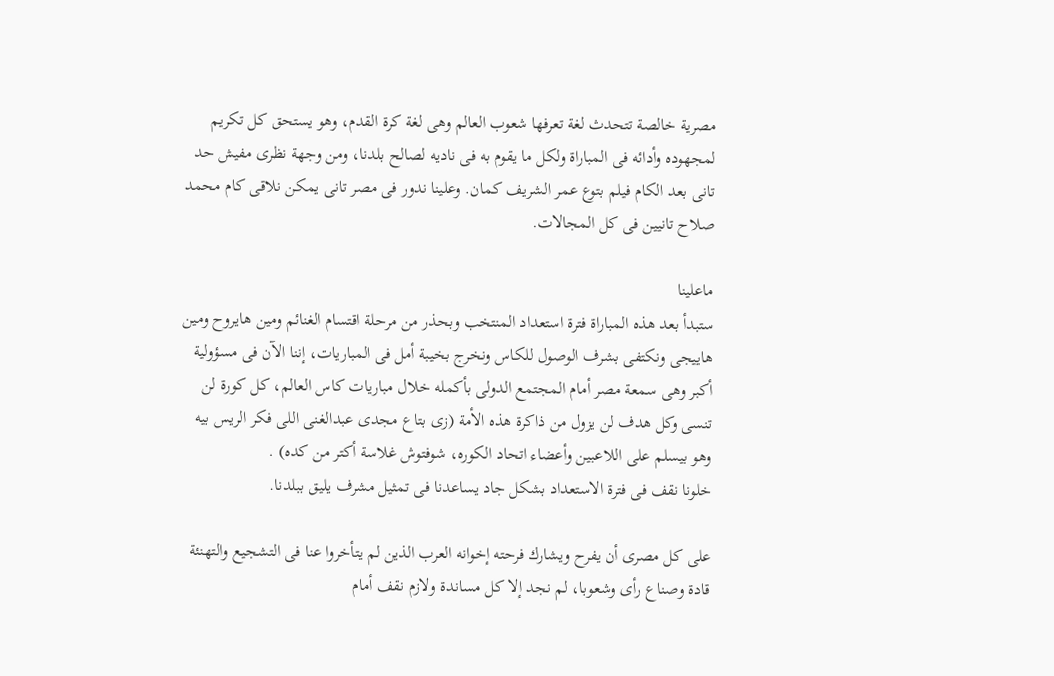مصرية خالصة تتحدث لغة تعرفها شعوب العالم وهى لغة كرة القدم، وهو يستحق كل تكريم لمجهوده وأدائه فى المباراة ولكل ما يقوم به فى ناديه لصالح بلدنا، ومن وجهة نظرى مفيش حد تانى بعد الكام فيلم بتوع عمر الشريف كمان. وعلينا ندور فى مصر تانى يمكن نلاقى كام محمد صلاح تانيين فى كل المجالات.

ماعلينا
ستبدأ بعد هذه المباراة فترة استعداد المنتخب وبحذر من مرحلة اقتسام الغنائم ومين هايروح ومين هاييجى ونكتفى بشرف الوصول للكاس ونخرج بخيبة أمل فى المباريات، إننا الآن فى مسؤولية أكبر وهى سمعة مصر أمام المجتمع الدولى بأكمله خلال مباريات كاس العالم، كل كورة لن تنسى وكل هدف لن يزول من ذاكرة هذه الأمة (زى بتاع مجدى عبدالغنى اللى فكر الريس بيه وهو بيسلم على اللاعبين وأعضاء اتحاد الكوره، شوفتوش غلاسة أكتر من كده) .
خلونا نقف فى فترة الاستعداد بشكل جاد يساعدنا فى تمثيل مشرف يليق ببلدنا.

على كل مصرى أن يفرح ويشارك فرحته إخوانه العرب الذين لم يتأخروا عنا فى التشجيع والتهنئة قادة وصناع رأى وشعوبا، لم نجد إلا كل مساندة ولازم نقف أمام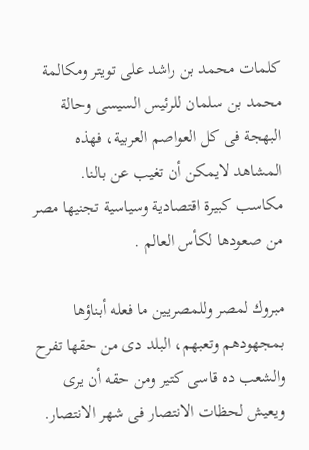كلمات محمد بن راشد على تويتر ومكالمة محمد بن سلمان للرئيس السيسى وحالة البهجة فى كل العواصم العربية، فهذه المشاهد لايمكن أن تغيب عن بالنا.
مكاسب كبيرة اقتصادية وسياسية تجنيها مصر من صعودها لكأس العالم .

مبروك لمصر وللمصريين ما فعله أبناؤها بمجهودهم وتعبهم، البلد دى من حقها تفرح والشعب ده قاسى كتير ومن حقه أن يرى ويعيش لحظات الانتصار فى شهر الانتصار.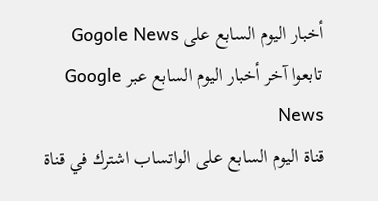أخبار اليوم السابع على Gogole News تابعوا آخر أخبار اليوم السابع عبر Google News
قناة اليوم السابع على الواتساب اشترك في قناة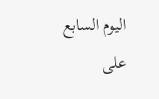اليوم السابع على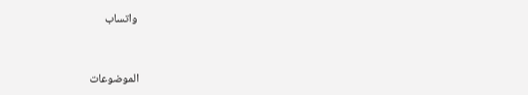واتساب


الموضوعات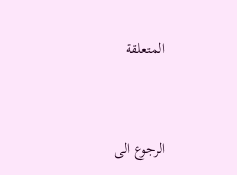المتعلقة


الرجوع الى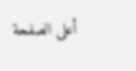أعلى الصفحة